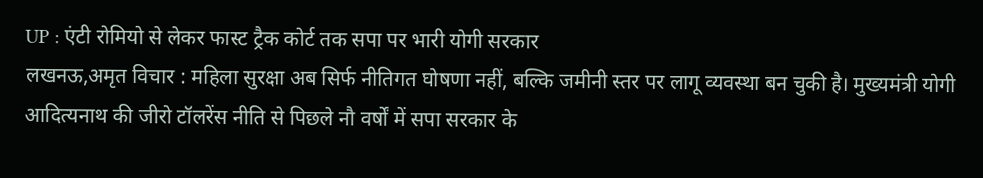UP : एंटी रोमियो से लेकर फास्ट ट्रैक कोर्ट तक सपा पर भारी योगी सरकार
लखनऊ,अमृत विचार : महिला सुरक्षा अब सिर्फ नीतिगत घोषणा नहीं, बल्कि जमीनी स्तर पर लागू व्यवस्था बन चुकी है। मुख्यमंत्री योगी आदित्यनाथ की जीरो टॉलरेंस नीति से पिछले नौ वर्षों में सपा सरकार के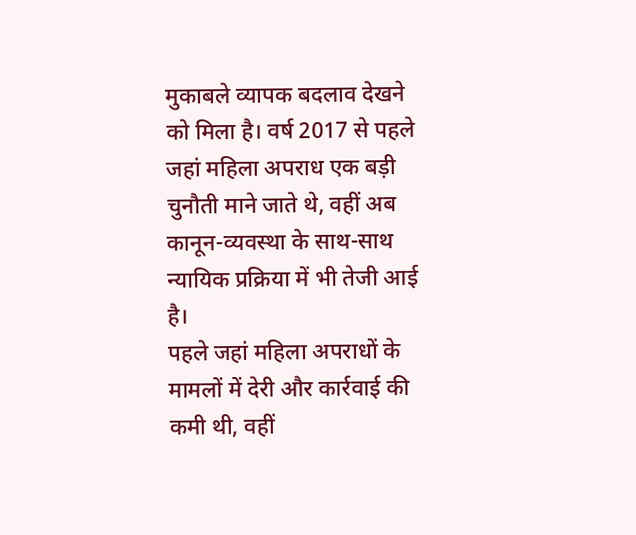मुकाबले व्यापक बदलाव देखने को मिला है। वर्ष 2017 से पहले जहां महिला अपराध एक बड़ी चुनौती माने जाते थे, वहीं अब कानून-व्यवस्था के साथ-साथ न्यायिक प्रक्रिया में भी तेजी आई है।
पहले जहां महिला अपराधों के मामलों में देरी और कार्रवाई की कमी थी, वहीं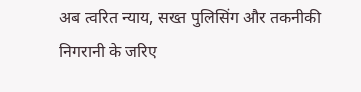अब त्वरित न्याय, सख्त पुलिसिंग और तकनीकी निगरानी के जरिए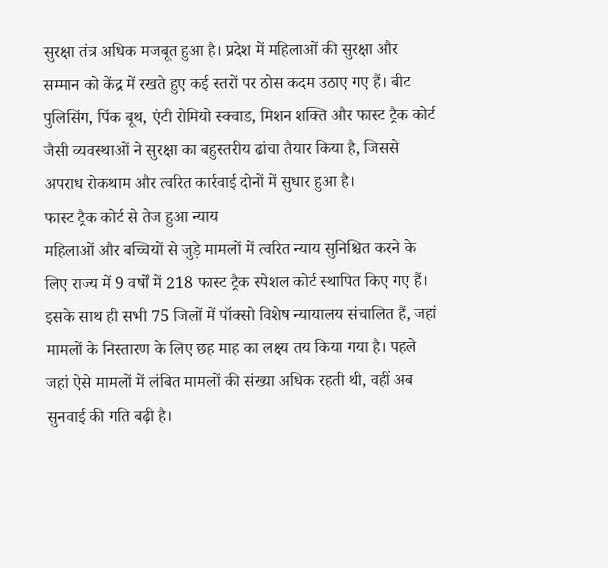सुरक्षा तंत्र अधिक मजबूत हुआ है। प्रदेश में महिलाओं की सुरक्षा और सम्मान को केंद्र में रखते हुए कई स्तरों पर ठोस कदम उठाए गए हैं। बीट पुलिसिंग, पिंक बूथ, एंटी रोमियो स्क्वाड, मिशन शक्ति और फास्ट ट्रैक कोर्ट जैसी व्यवस्थाओं ने सुरक्षा का बहुस्तरीय ढांचा तैयार किया है, जिससे अपराध रोकथाम और त्वरित कार्रवाई दोनों में सुधार हुआ है।
फास्ट ट्रैक कोर्ट से तेज हुआ न्याय
महिलाओं और बच्चियों से जुड़े मामलों में त्वरित न्याय सुनिश्चित करने के लिए राज्य में 9 वर्षों में 218 फास्ट ट्रैक स्पेशल कोर्ट स्थापित किए गए हैं। इसके साथ ही सभी 75 जिलों में पॉक्सो विशेष न्यायालय संचालित हैं, जहां मामलों के निस्तारण के लिए छह माह का लक्ष्य तय किया गया है। पहले जहां ऐसे मामलों में लंबित मामलों की संख्या अधिक रहती थी, वहीं अब सुनवाई की गति बढ़ी है।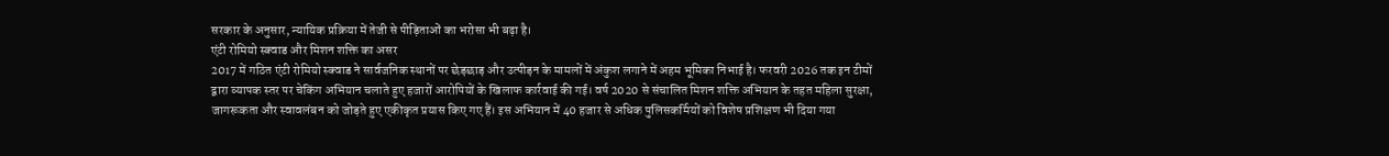सरकार के अनुसार, न्यायिक प्रक्रिया में तेजी से पीड़िताओं का भरोसा भी बढ़ा है।
एंटी रोमियो स्क्वाड और मिशन शक्ति का असर
2017 में गठित एंटी रोमियो स्क्वाड ने सार्वजनिक स्थानों पर छेड़छाड़ और उत्पीड़न के मामलों में अंकुश लगाने में अहम भूमिका निभाई है। फरवरी 2026 तक इन टीमों द्वारा व्यापक स्तर पर चेकिंग अभियान चलाते हुए हजारों आरोपियों के खिलाफ कार्रवाई की गई। वर्ष 2020 से संचालित मिशन शक्ति अभियान के तहत महिला सुरक्षा, जागरूकता और स्वावलंबन को जोड़ते हुए एकीकृत प्रयास किए गए हैं। इस अभियान में 40 हजार से अधिक पुलिसकर्मियों को विशेष प्रशिक्षण भी दिया गया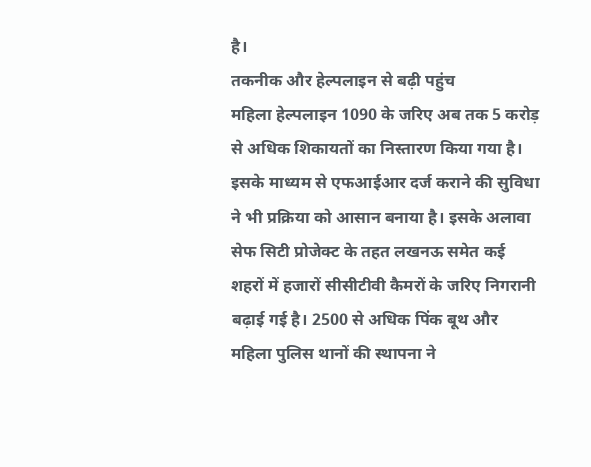है।
तकनीक और हेल्पलाइन से बढ़ी पहुंच
महिला हेल्पलाइन 1090 के जरिए अब तक 5 करोड़ से अधिक शिकायतों का निस्तारण किया गया है। इसके माध्यम से एफआईआर दर्ज कराने की सुविधा ने भी प्रक्रिया को आसान बनाया है। इसके अलावा सेफ सिटी प्रोजेक्ट के तहत लखनऊ समेत कई शहरों में हजारों सीसीटीवी कैमरों के जरिए निगरानी बढ़ाई गई है। 2500 से अधिक पिंक बूथ और महिला पुलिस थानों की स्थापना ने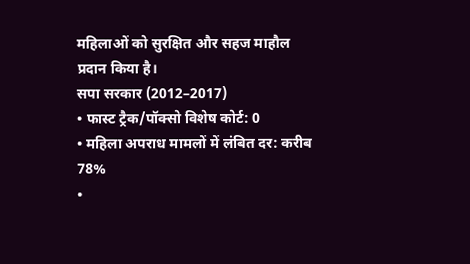महिलाओं को सुरक्षित और सहज माहौल प्रदान किया है।
सपा सरकार (2012–2017)
• फास्ट ट्रैक/पॉक्सो विशेष कोर्ट: 0
• महिला अपराध मामलों में लंबित दर: करीब 78%
•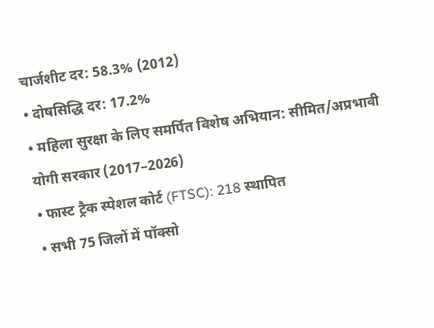चार्जशीट दर: 58.3% (2012)
• दोषसिद्धि दर: 17.2%
• महिला सुरक्षा के लिए समर्पित विशेष अभियान: सीमित/अप्रभावी
योगी सरकार (2017–2026)
• फास्ट ट्रैक स्पेशल कोर्ट (FTSC): 218 स्थापित
• सभी 75 जिलों में पॉक्सो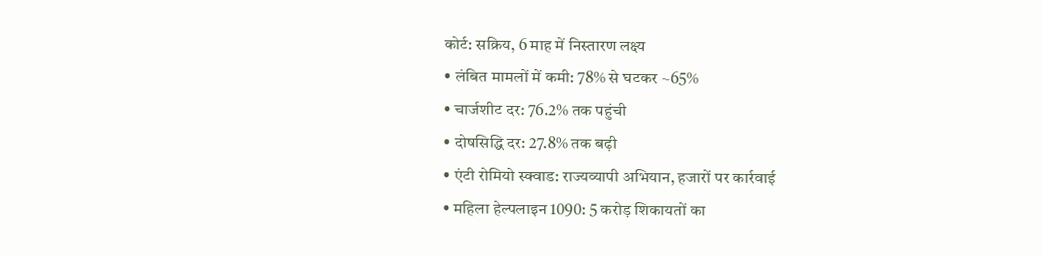कोर्ट: सक्रिय, 6 माह में निस्तारण लक्ष्य
• लंबित मामलों में कमी: 78% से घटकर ~65%
• चार्जशीट दर: 76.2% तक पहुंची
• दोषसिद्धि दर: 27.8% तक बढ़ी
• एंटी रोमियो स्क्वाड: राज्यव्यापी अभियान, हजारों पर कार्रवाई
• महिला हेल्पलाइन 1090: 5 करोड़ शिकायतों का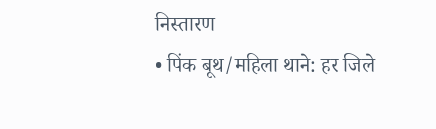निस्तारण
• पिंक बूथ/महिला थाने: हर जिले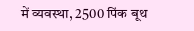में व्यवस्था, 2500 पिंक बूथ